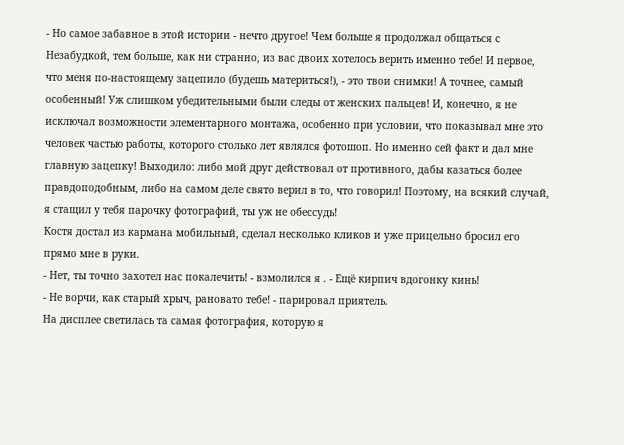- Но самое забавное в этой истории - нечто другое! Чем больше я продолжал общаться с Незабудкой, тем больше, как ни странно, из вас двоих хотелось верить именно тебе! И первое, что меня по-настоящему зацепило (будешь материться!), - это твои снимки! А точнее, самый особенный! Уж слишком убедительными были следы от женских пальцев! И, конечно, я не исключал возможности элементарного монтажа, особенно при условии, что показывал мне это человек частью работы, которого столько лет являлся фотошоп. Но именно сей факт и дал мне главную зацепку! Выходило: либо мой друг действовал от противного, дабы казаться более правдоподобным, либо на самом деле свято верил в то, что говорил! Поэтому, на всякий случай, я стащил у тебя парочку фотографий, ты уж не обессудь!
Костя достал из кармана мобильный, сделал несколько кликов и уже прицельно бросил его прямо мне в руки.
- Нет, ты точно захотел нас покалечить! - взмолился я . - Ещё кирпич вдогонку кинь!
- Не ворчи, как старый хрыч, рановато тебе! - парировал приятель.
На дисплее светилась та самая фотография, которую я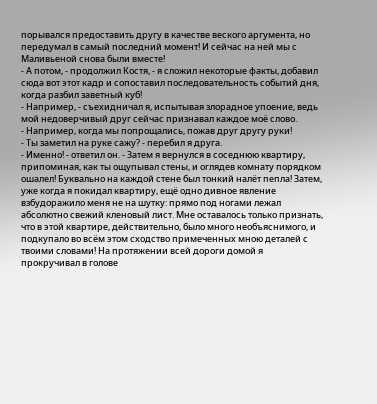порывался предоставить другу в качестве веского аргумента, но передумал в самый последний момент! И сейчас на ней мы с Маливьеной снова были вместе!
- А потом, - продолжил Костя, - я сложил некоторые факты, добавил сюда вот этот кадр и сопоставил последовательность событий дня, когда разбил заветный куб!
- Например, - съехидничал я, испытывая злорадное упоение, ведь мой недоверчивый друг сейчас признавал каждое моё слово.
- Например, когда мы попрощались, пожав друг другу руки!
- Ты заметил на руке сажу? - перебил я друга.
- Именно! - ответил он. - Затем я вернулся в соседнюю квартиру, припоминая, как ты ощупывал стены, и оглядев комнату порядком ошалел! Буквально на каждой стене был тонкий налёт пепла! Затем, уже когда я покидал квартиру, ещё одно дивное явление взбудоражило меня не на шутку: прямо под ногами лежал абсолютно свежий кленовый лист. Мне оставалось только признать, что в этой квартире, действительно, было много необъяснимого, и подкупало во всём этом сходство примеченных мною деталей с твоими словами! На протяжении всей дороги домой я прокручивал в голове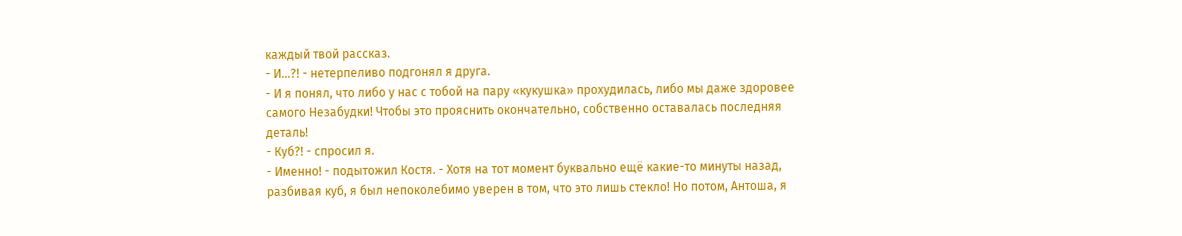каждый твой рассказ.
- И...?! - нетерпеливо подгонял я друга.
- И я понял, что либо у нас с тобой на пару «кукушка» прохудилась, либо мы даже здоровее самого Незабудки! Чтобы это прояснить окончательно, собственно оставалась последняя деталь!
- Куб?! - спросил я.
- Именно! - подытожил Костя. - Хотя на тот момент буквально ещё какие-то минуты назад, разбивая куб, я был непоколебимо уверен в том, что это лишь стекло! Но потом, Антоша, я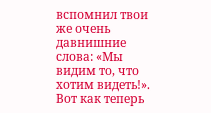вспомнил твои же очень давнишние слова: «Мы видим то, что хотим видеть!». Вот как теперь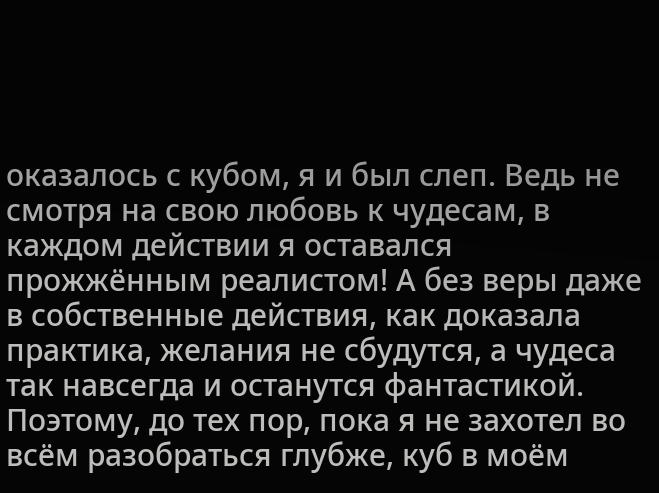оказалось с кубом, я и был слеп. Ведь не смотря на свою любовь к чудесам, в каждом действии я оставался прожжённым реалистом! А без веры даже в собственные действия, как доказала практика, желания не сбудутся, а чудеса так навсегда и останутся фантастикой. Поэтому, до тех пор, пока я не захотел во всём разобраться глубже, куб в моём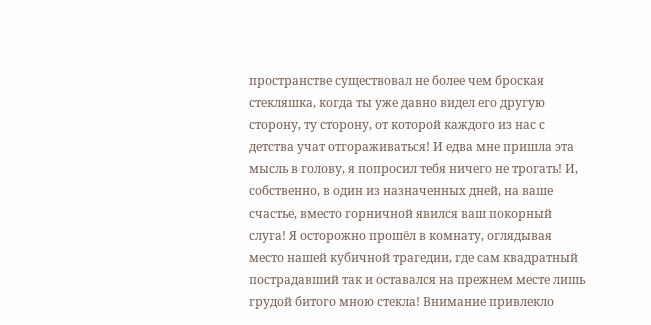пространстве существовал не более чем броская стекляшка, когда ты уже давно видел его другую сторону, ту сторону, от которой каждого из нас с детства учат отгораживаться! И едва мне пришла эта мысль в голову, я попросил тебя ничего не трогать! И, собственно, в один из назначенных дней, на ваше счастье, вместо горничной явился ваш покорный слуга! Я осторожно прошёл в комнату, оглядывая место нашей кубичной трагедии, где сам квадратный пострадавший так и оставался на прежнем месте лишь грудой битого мною стекла! Внимание привлекло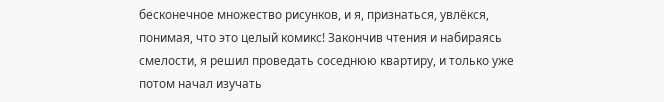бесконечное множество рисунков, и я, признаться, увлёкся, понимая, что это целый комикс! Закончив чтения и набираясь смелости, я решил проведать соседнюю квартиру, и только уже потом начал изучать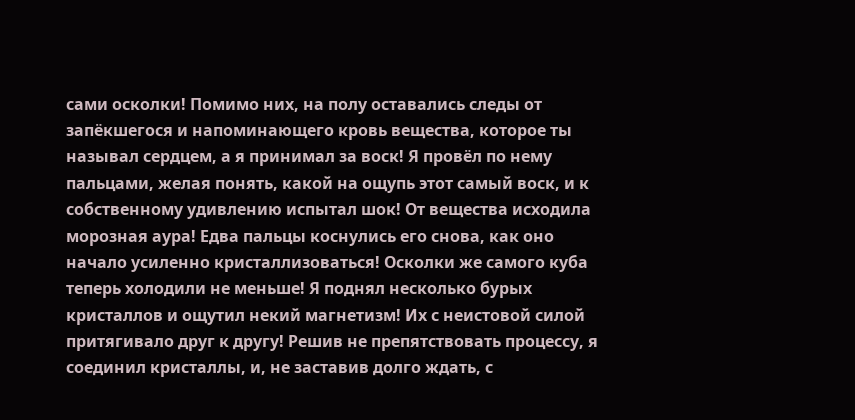сами осколки! Помимо них, на полу оставались следы от запёкшегося и напоминающего кровь вещества, которое ты называл сердцем, а я принимал за воск! Я провёл по нему пальцами, желая понять, какой на ощупь этот самый воск, и к собственному удивлению испытал шок! От вещества исходила морозная аура! Едва пальцы коснулись его снова, как оно начало усиленно кристаллизоваться! Осколки же самого куба теперь холодили не меньше! Я поднял несколько бурых кристаллов и ощутил некий магнетизм! Их с неистовой силой притягивало друг к другу! Решив не препятствовать процессу, я соединил кристаллы, и, не заставив долго ждать, с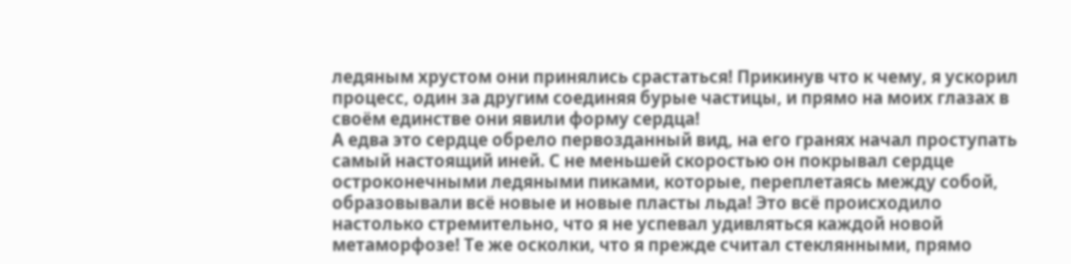ледяным хрустом они принялись срастаться! Прикинув что к чему, я ускорил процесс, один за другим соединяя бурые частицы, и прямо на моих глазах в своём единстве они явили форму сердца!
А едва это сердце обрело первозданный вид, на его гранях начал проступать самый настоящий иней. С не меньшей скоростью он покрывал сердце остроконечными ледяными пиками, которые, переплетаясь между собой, образовывали всё новые и новые пласты льда! Это всё происходило настолько стремительно, что я не успевал удивляться каждой новой метаморфозе! Те же осколки, что я прежде считал стеклянными, прямо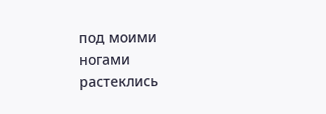под моими ногами растеклись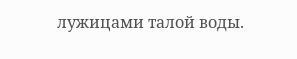лужицами талой воды.